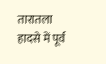तारातला हादसे में पूर्व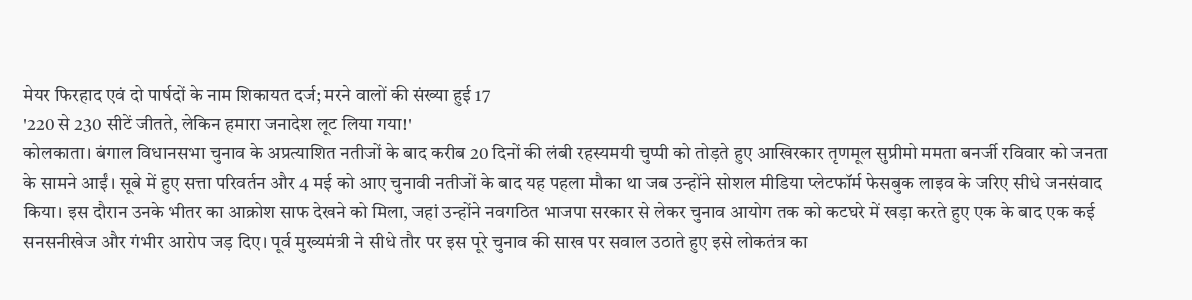मेयर फिरहाद एवं दो पार्षदों के नाम शिकायत दर्ज; मरने वालों की संख्या हुई 17
'220 से 230 सीटें जीतते, लेकिन हमारा जनादेश लूट लिया गया!'
कोलकाता। बंगाल विधानसभा चुनाव के अप्रत्याशित नतीजों के बाद करीब 20 दिनों की लंबी रहस्यमयी चुप्पी को तोड़ते हुए आखिरकार तृणमूल सुप्रीमो ममता बनर्जी रविवार को जनता के सामने आईं। सूबे में हुए सत्ता परिवर्तन और 4 मई को आए चुनावी नतीजों के बाद यह पहला मौका था जब उन्होंने सोशल मीडिया प्लेटफॉर्म फेसबुक लाइव के जरिए सीधे जनसंवाद किया। इस दौरान उनके भीतर का आक्रोश साफ देखने को मिला, जहां उन्होंने नवगठित भाजपा सरकार से लेकर चुनाव आयोग तक को कटघरे में खड़ा करते हुए एक के बाद एक कई सनसनीखेज और गंभीर आरोप जड़ दिए। पूर्व मुख्यमंत्री ने सीधे तौर पर इस पूरे चुनाव की साख पर सवाल उठाते हुए इसे लोकतंत्र का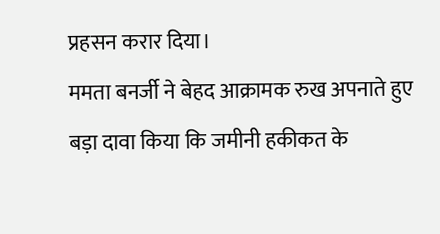प्रहसन करार दिया।
ममता बनर्जी ने बेहद आक्रामक रुख अपनाते हुए बड़ा दावा किया कि जमीनी हकीकत के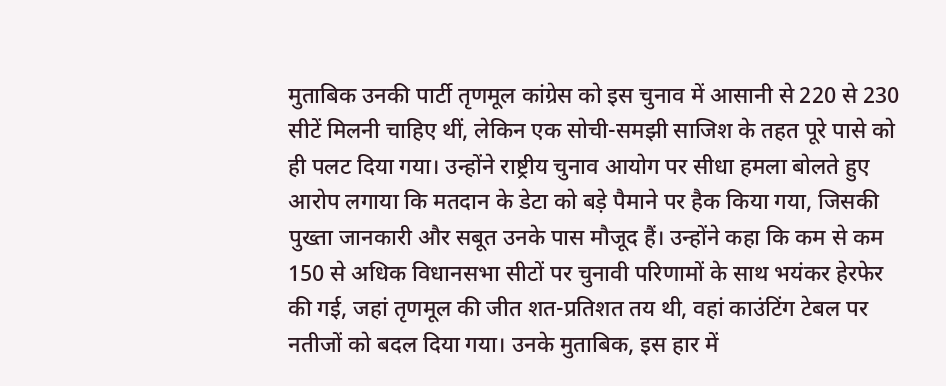मुताबिक उनकी पार्टी तृणमूल कांग्रेस को इस चुनाव में आसानी से 220 से 230 सीटें मिलनी चाहिए थीं, लेकिन एक सोची-समझी साजिश के तहत पूरे पासे को ही पलट दिया गया। उन्होंने राष्ट्रीय चुनाव आयोग पर सीधा हमला बोलते हुए आरोप लगाया कि मतदान के डेटा को बड़े पैमाने पर हैक किया गया, जिसकी पुख्ता जानकारी और सबूत उनके पास मौजूद हैं। उन्होंने कहा कि कम से कम 150 से अधिक विधानसभा सीटों पर चुनावी परिणामों के साथ भयंकर हेरफेर की गई, जहां तृणमूल की जीत शत-प्रतिशत तय थी, वहां काउंटिंग टेबल पर नतीजों को बदल दिया गया। उनके मुताबिक, इस हार में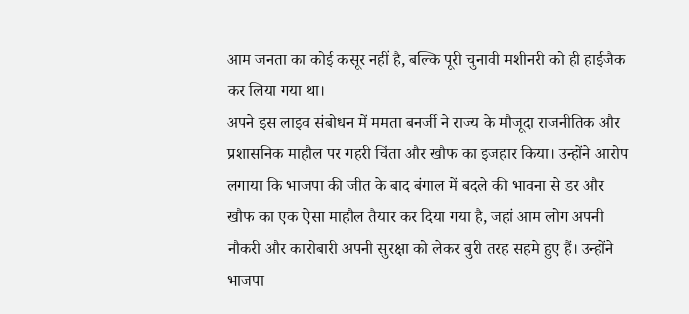आम जनता का कोई कसूर नहीं है, बल्कि पूरी चुनावी मशीनरी को ही हाईजैक कर लिया गया था।
अपने इस लाइव संबोधन में ममता बनर्जी ने राज्य के मौजूदा राजनीतिक और प्रशासनिक माहौल पर गहरी चिंता और खौफ का इजहार किया। उन्होंने आरोप लगाया कि भाजपा की जीत के बाद बंगाल में बदले की भावना से डर और खौफ का एक ऐसा माहौल तैयार कर दिया गया है, जहां आम लोग अपनी नौकरी और कारोबारी अपनी सुरक्षा को लेकर बुरी तरह सहमे हुए हैं। उन्होंने भाजपा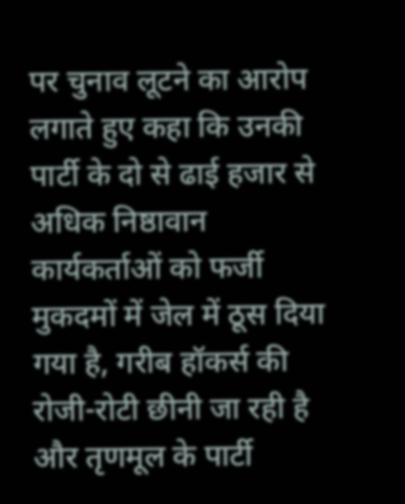पर चुनाव लूटने का आरोप लगाते हुए कहा कि उनकी पार्टी के दो से ढाई हजार से अधिक निष्ठावान कार्यकर्ताओं को फर्जी मुकदमों में जेल में ठूस दिया गया है, गरीब हॉकर्स की रोजी-रोटी छीनी जा रही है और तृणमूल के पार्टी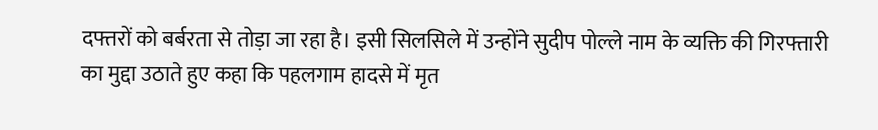दफ्तरों को बर्बरता से तोड़ा जा रहा है। इसी सिलसिले में उन्होंने सुदीप पोल्ले नाम के व्यक्ति की गिरफ्तारी का मुद्दा उठाते हुए कहा कि पहलगाम हादसे में मृत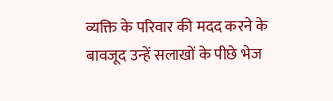व्यक्ति के परिवार की मदद करने के बावजूद उन्हें सलाखों के पीछे भेज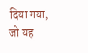दिया गया, जो यह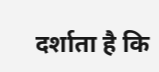दर्शाता है कि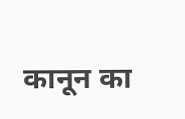कानून का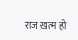राज खत्म हो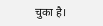चुका है।